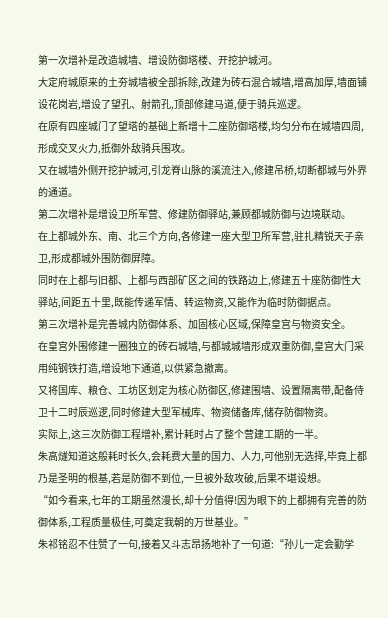第一次增补是改造城墙、增设防御塔楼、开挖护城河。
大定府城原来的土夯城墙被全部拆除,改建为砖石混合城墙,增高加厚,墙面铺设花岗岩,增设了望孔、射箭孔,顶部修建马道,便于骑兵巡逻。
在原有四座城门了望塔的基础上新增十二座防御塔楼,均匀分布在城墙四周,形成交叉火力,抵御外敌骑兵围攻。
又在城墙外侧开挖护城河,引龙脊山脉的溪流注入,修建吊桥,切断都城与外界的通道。
第二次增补是增设卫所军营、修建防御驿站,兼顾都城防御与边境联动。
在上都城外东、南、北三个方向,各修建一座大型卫所军营,驻扎精锐天子亲卫,形成都城外围防御屏障。
同时在上都与旧都、上都与西部矿区之间的铁路边上,修建五十座防御性大驿站,间距五十里,既能传递军情、转运物资,又能作为临时防御据点。
第三次增补是完善城内防御体系、加固核心区域,保障皇宫与物资安全。
在皇宫外围修建一圈独立的砖石城墙,与都城城墙形成双重防御,皇宫大门采用纯钢铁打造,增设地下通道,以供紧急撤离。
又将国库、粮仓、工坊区划定为核心防御区,修建围墙、设置隔离带,配备侍卫十二时辰巡逻,同时修建大型军械库、物资储备库,储存防御物资。
实际上,这三次防御工程增补,累计耗时占了整个营建工期的一半。
朱高燧知道这般耗时长久,会耗费大量的国力、人力,可他别无选择,毕竟上都乃是圣明的根基,若是防御不到位,一旦被外敌攻破,后果不堪设想。
“如今看来,七年的工期虽然漫长,却十分值得!因为眼下的上都拥有完善的防御体系,工程质量极佳,可奠定我朝的万世基业。”
朱祁铭忍不住赞了一句,接着又斗志昂扬地补了一句道:“孙儿一定会勤学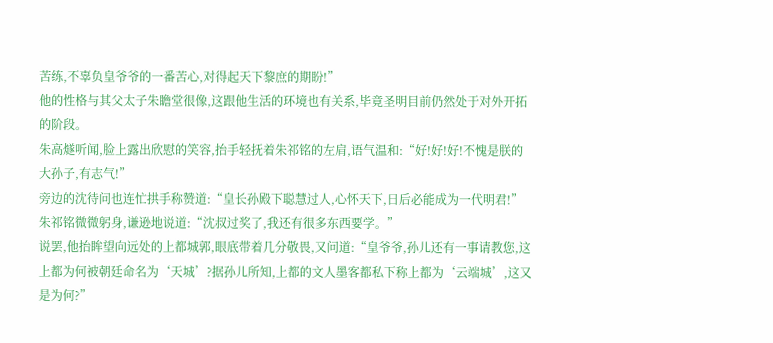苦练,不辜负皇爷爷的一番苦心,对得起天下黎庶的期盼!”
他的性格与其父太子朱瞻堂很像,这跟他生活的环境也有关系,毕竟圣明目前仍然处于对外开拓的阶段。
朱高燧听闻,脸上露出欣慰的笑容,抬手轻抚着朱祁铭的左肩,语气温和:“好!好!好!不愧是朕的大孙子,有志气!”
旁边的沈待问也连忙拱手称赞道:“皇长孙殿下聪慧过人,心怀天下,日后必能成为一代明君!”
朱祁铭微微躬身,谦逊地说道:“沈叔过奖了,我还有很多东西要学。”
说罢,他抬眸望向远处的上都城郭,眼底带着几分敬畏,又问道:“皇爷爷,孙儿还有一事请教您,这上都为何被朝廷命名为‘天城’?据孙儿所知,上都的文人墨客都私下称上都为‘云端城’,这又是为何?”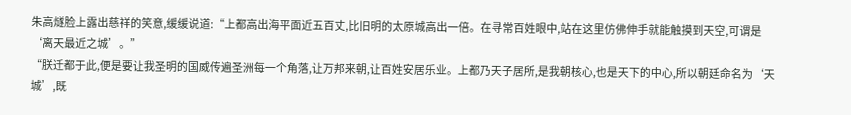朱高燧脸上露出慈祥的笑意,缓缓说道:“上都高出海平面近五百丈,比旧明的太原城高出一倍。在寻常百姓眼中,站在这里仿佛伸手就能触摸到天空,可谓是‘离天最近之城’。”
“朕迁都于此,便是要让我圣明的国威传遍圣洲每一个角落,让万邦来朝,让百姓安居乐业。上都乃天子居所,是我朝核心,也是天下的中心,所以朝廷命名为‘天城’,既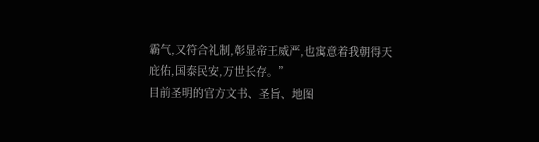霸气,又符合礼制,彰显帝王威严,也寓意着我朝得天庇佑,国泰民安,万世长存。”
目前圣明的官方文书、圣旨、地图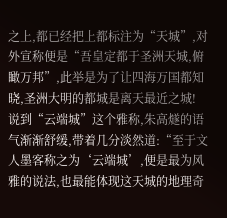之上,都已经把上都标注为“天城”,对外宣称便是“吾皇定都于圣洲天城,俯瞰万邦”,此举是为了让四海万国都知晓,圣洲大明的都城是离天最近之城!
说到“云端城”这个雅称,朱高燧的语气渐渐舒缓,带着几分淡然道:“至于文人墨客称之为‘云端城’,便是最为风雅的说法,也最能体现这天城的地理奇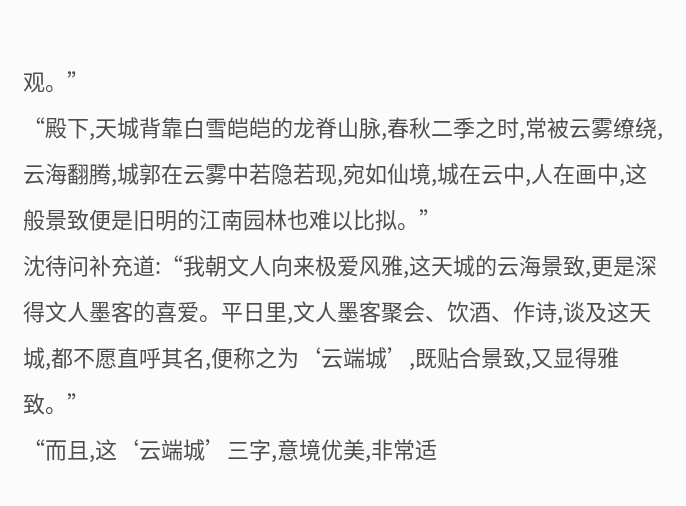观。”
“殿下,天城背靠白雪皑皑的龙脊山脉,春秋二季之时,常被云雾缭绕,云海翻腾,城郭在云雾中若隐若现,宛如仙境,城在云中,人在画中,这般景致便是旧明的江南园林也难以比拟。”
沈待问补充道:“我朝文人向来极爱风雅,这天城的云海景致,更是深得文人墨客的喜爱。平日里,文人墨客聚会、饮酒、作诗,谈及这天城,都不愿直呼其名,便称之为‘云端城’,既贴合景致,又显得雅致。”
“而且,这‘云端城’三字,意境优美,非常适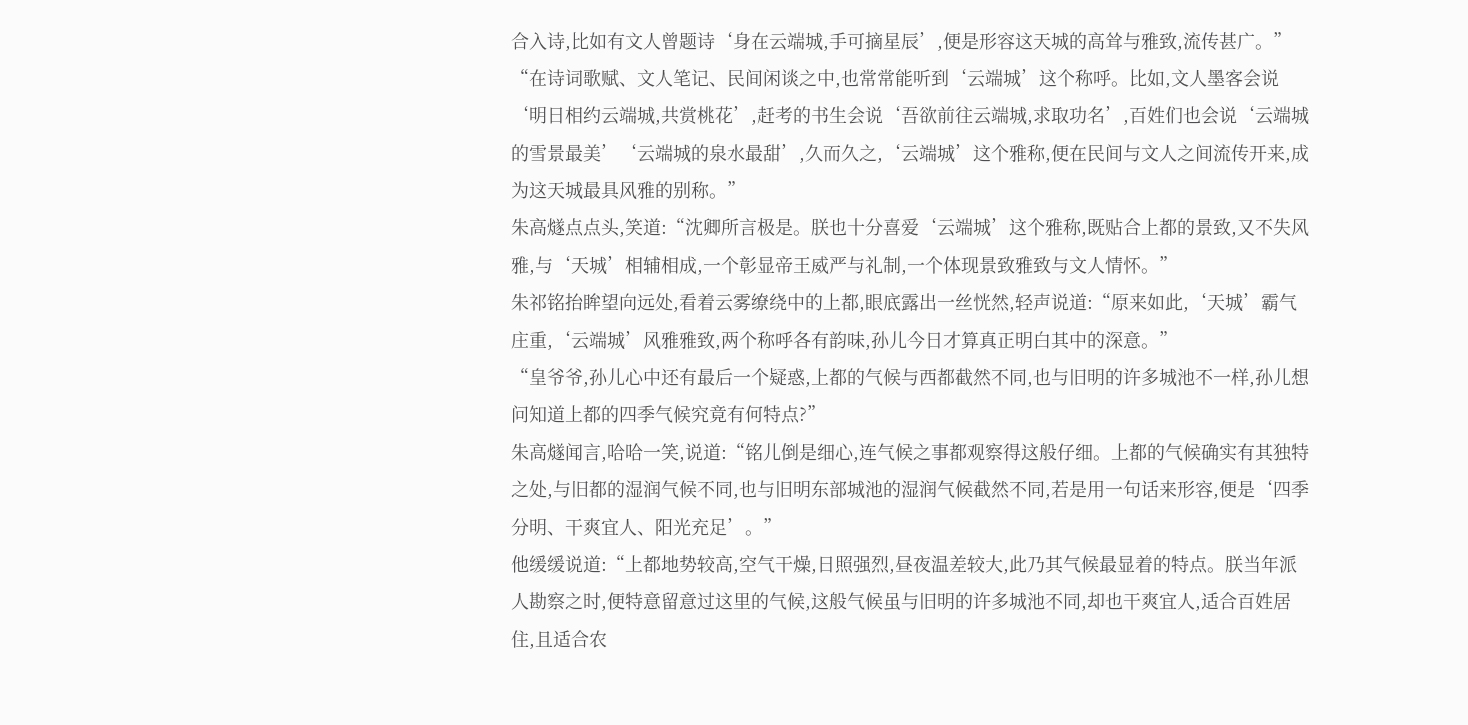合入诗,比如有文人曾题诗‘身在云端城,手可摘星辰’,便是形容这天城的高耸与雅致,流传甚广。”
“在诗词歌赋、文人笔记、民间闲谈之中,也常常能听到‘云端城’这个称呼。比如,文人墨客会说‘明日相约云端城,共赏桃花’,赶考的书生会说‘吾欲前往云端城,求取功名’,百姓们也会说‘云端城的雪景最美’‘云端城的泉水最甜’,久而久之,‘云端城’这个雅称,便在民间与文人之间流传开来,成为这天城最具风雅的别称。”
朱高燧点点头,笑道:“沈卿所言极是。朕也十分喜爱‘云端城’这个雅称,既贴合上都的景致,又不失风雅,与‘天城’相辅相成,一个彰显帝王威严与礼制,一个体现景致雅致与文人情怀。”
朱祁铭抬眸望向远处,看着云雾缭绕中的上都,眼底露出一丝恍然,轻声说道:“原来如此,‘天城’霸气庄重,‘云端城’风雅雅致,两个称呼各有韵味,孙儿今日才算真正明白其中的深意。”
“皇爷爷,孙儿心中还有最后一个疑惑,上都的气候与西都截然不同,也与旧明的许多城池不一样,孙儿想问知道上都的四季气候究竟有何特点?”
朱高燧闻言,哈哈一笑,说道:“铭儿倒是细心,连气候之事都观察得这般仔细。上都的气候确实有其独特之处,与旧都的湿润气候不同,也与旧明东部城池的湿润气候截然不同,若是用一句话来形容,便是‘四季分明、干爽宜人、阳光充足’。”
他缓缓说道:“上都地势较高,空气干燥,日照强烈,昼夜温差较大,此乃其气候最显着的特点。朕当年派人勘察之时,便特意留意过这里的气候,这般气候虽与旧明的许多城池不同,却也干爽宜人,适合百姓居住,且适合农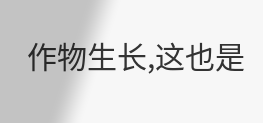作物生长,这也是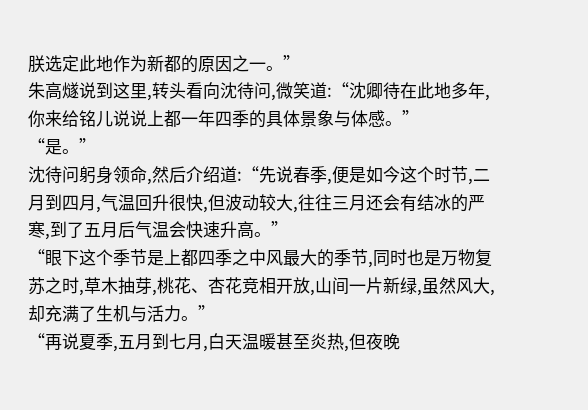朕选定此地作为新都的原因之一。”
朱高燧说到这里,转头看向沈待问,微笑道:“沈卿待在此地多年,你来给铭儿说说上都一年四季的具体景象与体感。”
“是。”
沈待问躬身领命,然后介绍道:“先说春季,便是如今这个时节,二月到四月,气温回升很快,但波动较大,往往三月还会有结冰的严寒,到了五月后气温会快速升高。”
“眼下这个季节是上都四季之中风最大的季节,同时也是万物复苏之时,草木抽芽,桃花、杏花竞相开放,山间一片新绿,虽然风大,却充满了生机与活力。”
“再说夏季,五月到七月,白天温暖甚至炎热,但夜晚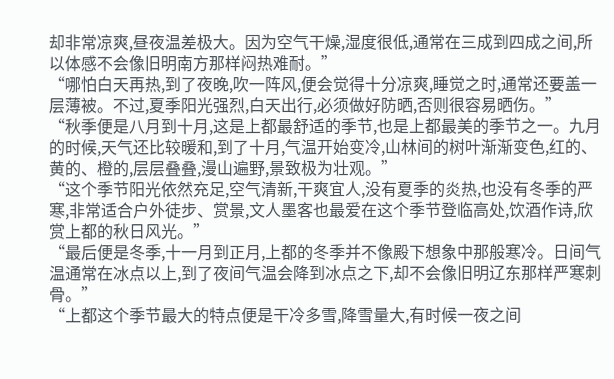却非常凉爽,昼夜温差极大。因为空气干燥,湿度很低,通常在三成到四成之间,所以体感不会像旧明南方那样闷热难耐。”
“哪怕白天再热,到了夜晚,吹一阵风,便会觉得十分凉爽,睡觉之时,通常还要盖一层薄被。不过,夏季阳光强烈,白天出行,必须做好防晒,否则很容易晒伤。”
“秋季便是八月到十月,这是上都最舒适的季节,也是上都最美的季节之一。九月的时候,天气还比较暖和,到了十月,气温开始变冷,山林间的树叶渐渐变色,红的、黄的、橙的,层层叠叠,漫山遍野,景致极为壮观。”
“这个季节阳光依然充足,空气清新,干爽宜人,没有夏季的炎热,也没有冬季的严寒,非常适合户外徒步、赏景,文人墨客也最爱在这个季节登临高处,饮酒作诗,欣赏上都的秋日风光。”
“最后便是冬季,十一月到正月,上都的冬季并不像殿下想象中那般寒冷。日间气温通常在冰点以上,到了夜间气温会降到冰点之下,却不会像旧明辽东那样严寒刺骨。”
“上都这个季节最大的特点便是干冷多雪,降雪量大,有时候一夜之间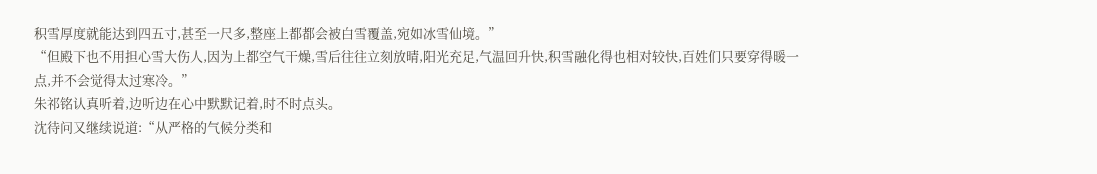积雪厚度就能达到四五寸,甚至一尺多,整座上都都会被白雪覆盖,宛如冰雪仙境。”
“但殿下也不用担心雪大伤人,因为上都空气干燥,雪后往往立刻放晴,阳光充足,气温回升快,积雪融化得也相对较快,百姓们只要穿得暖一点,并不会觉得太过寒冷。”
朱祁铭认真听着,边听边在心中默默记着,时不时点头。
沈待问又继续说道:“从严格的气候分类和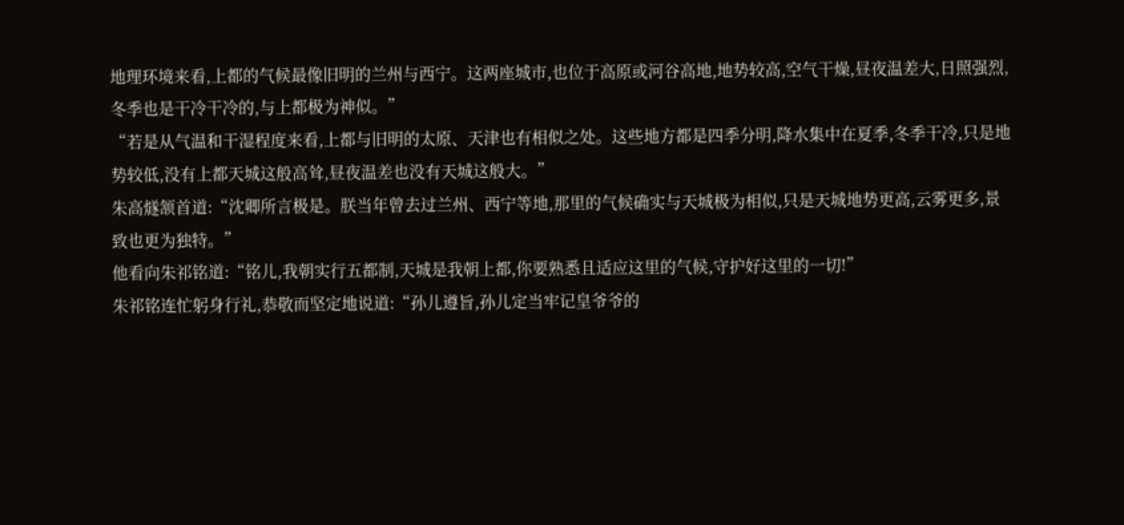地理环境来看,上都的气候最像旧明的兰州与西宁。这两座城市,也位于高原或河谷高地,地势较高,空气干燥,昼夜温差大,日照强烈,冬季也是干冷干冷的,与上都极为神似。”
“若是从气温和干湿程度来看,上都与旧明的太原、天津也有相似之处。这些地方都是四季分明,降水集中在夏季,冬季干冷,只是地势较低,没有上都天城这般高耸,昼夜温差也没有天城这般大。”
朱高燧颔首道:“沈卿所言极是。朕当年曾去过兰州、西宁等地,那里的气候确实与天城极为相似,只是天城地势更高,云雾更多,景致也更为独特。”
他看向朱祁铭道:“铭儿,我朝实行五都制,天城是我朝上都,你要熟悉且适应这里的气候,守护好这里的一切!”
朱祁铭连忙躬身行礼,恭敬而坚定地说道:“孙儿遵旨,孙儿定当牢记皇爷爷的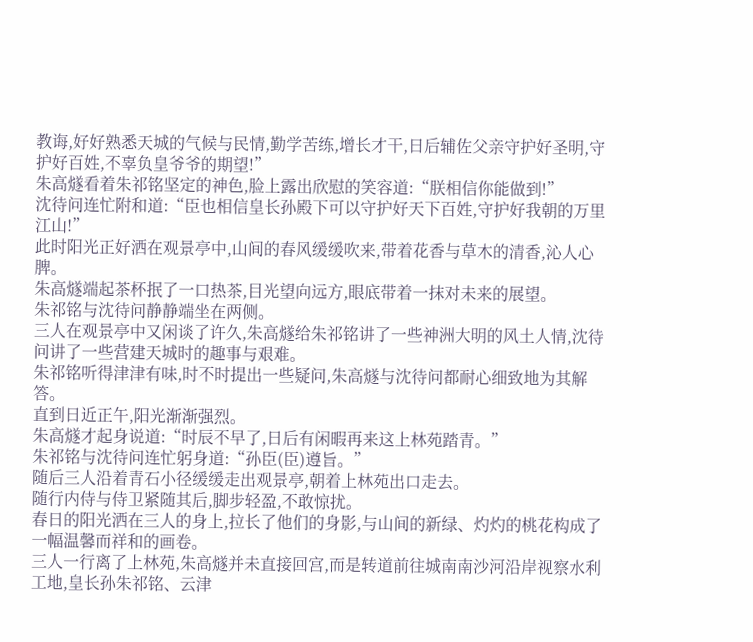教诲,好好熟悉天城的气候与民情,勤学苦练,增长才干,日后辅佐父亲守护好圣明,守护好百姓,不辜负皇爷爷的期望!”
朱高燧看着朱祁铭坚定的神色,脸上露出欣慰的笑容道:“朕相信你能做到!”
沈待问连忙附和道:“臣也相信皇长孙殿下可以守护好天下百姓,守护好我朝的万里江山!”
此时阳光正好洒在观景亭中,山间的春风缓缓吹来,带着花香与草木的清香,沁人心脾。
朱高燧端起茶杯抿了一口热茶,目光望向远方,眼底带着一抹对未来的展望。
朱祁铭与沈待问静静端坐在两侧。
三人在观景亭中又闲谈了许久,朱高燧给朱祁铭讲了一些神洲大明的风土人情,沈待问讲了一些营建天城时的趣事与艰难。
朱祁铭听得津津有味,时不时提出一些疑问,朱高燧与沈待问都耐心细致地为其解答。
直到日近正午,阳光渐渐强烈。
朱高燧才起身说道:“时辰不早了,日后有闲暇再来这上林苑踏青。”
朱祁铭与沈待问连忙躬身道:“孙臣(臣)遵旨。”
随后三人沿着青石小径缓缓走出观景亭,朝着上林苑出口走去。
随行内侍与侍卫紧随其后,脚步轻盈,不敢惊扰。
春日的阳光洒在三人的身上,拉长了他们的身影,与山间的新绿、灼灼的桃花构成了一幅温馨而祥和的画卷。
三人一行离了上林苑,朱高燧并未直接回宫,而是转道前往城南南沙河沿岸视察水利工地,皇长孙朱祁铭、云津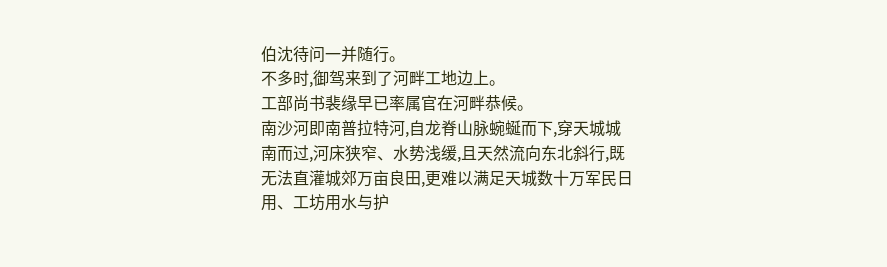伯沈待问一并随行。
不多时,御驾来到了河畔工地边上。
工部尚书裴缘早已率属官在河畔恭候。
南沙河即南普拉特河,自龙脊山脉蜿蜒而下,穿天城城南而过,河床狭窄、水势浅缓,且天然流向东北斜行,既无法直灌城郊万亩良田,更难以满足天城数十万军民日用、工坊用水与护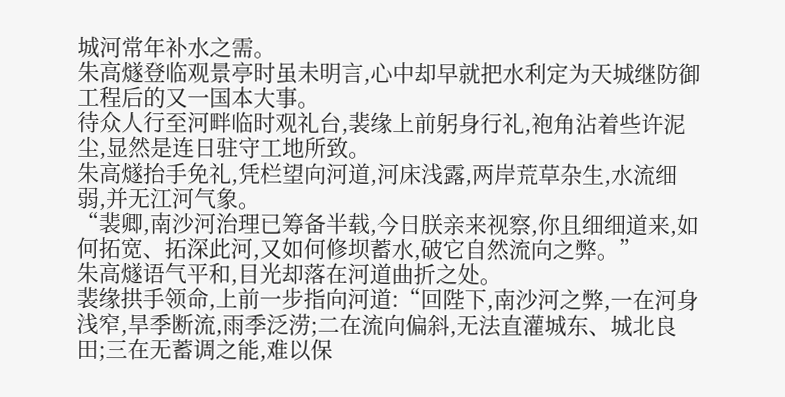城河常年补水之需。
朱高燧登临观景亭时虽未明言,心中却早就把水利定为天城继防御工程后的又一国本大事。
待众人行至河畔临时观礼台,裴缘上前躬身行礼,袍角沾着些许泥尘,显然是连日驻守工地所致。
朱高燧抬手免礼,凭栏望向河道,河床浅露,两岸荒草杂生,水流细弱,并无江河气象。
“裴卿,南沙河治理已筹备半载,今日朕亲来视察,你且细细道来,如何拓宽、拓深此河,又如何修坝蓄水,破它自然流向之弊。”
朱高燧语气平和,目光却落在河道曲折之处。
裴缘拱手领命,上前一步指向河道:“回陛下,南沙河之弊,一在河身浅窄,旱季断流,雨季泛涝;二在流向偏斜,无法直灌城东、城北良田;三在无蓄调之能,难以保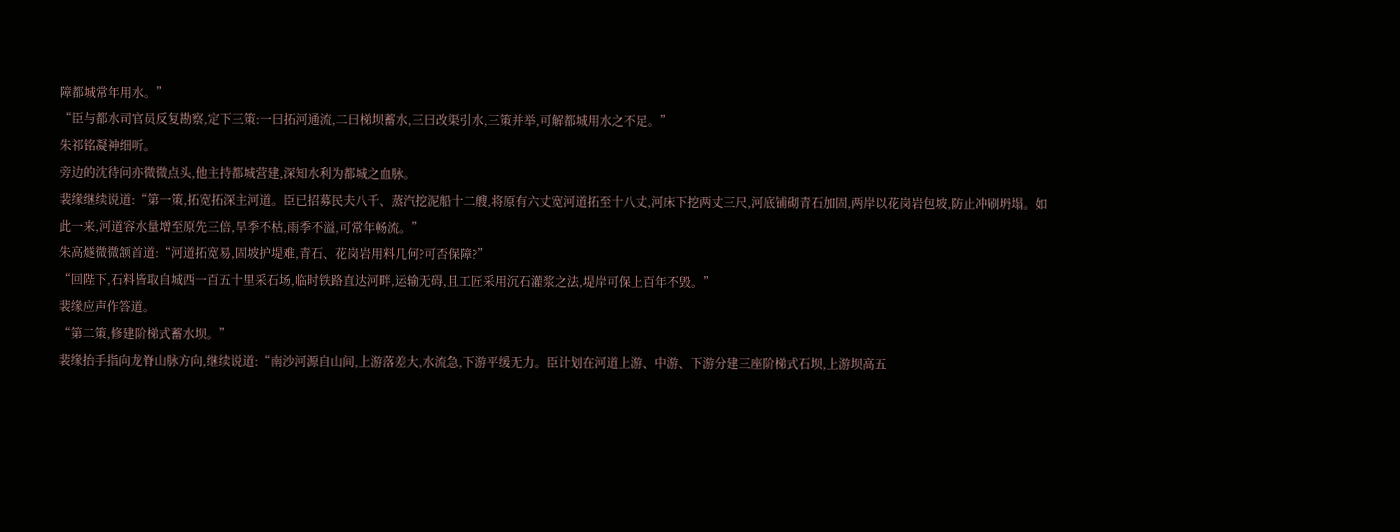障都城常年用水。”
“臣与都水司官员反复勘察,定下三策:一曰拓河通流,二曰梯坝蓄水,三曰改渠引水,三策并举,可解都城用水之不足。”
朱祁铭凝神细听。
旁边的沈待问亦微微点头,他主持都城营建,深知水利为都城之血脉。
裴缘继续说道:“第一策,拓宽拓深主河道。臣已招募民夫八千、蒸汽挖泥船十二艘,将原有六丈宽河道拓至十八丈,河床下挖两丈三尺,河底铺砌青石加固,两岸以花岗岩包坡,防止冲刷坍塌。如此一来,河道容水量增至原先三倍,旱季不枯,雨季不溢,可常年畅流。”
朱高燧微微颔首道:“河道拓宽易,固坡护堤难,青石、花岗岩用料几何?可否保障?”
“回陛下,石料皆取自城西一百五十里采石场,临时铁路直达河畔,运输无碍,且工匠采用沉石灌浆之法,堤岸可保上百年不毁。”
裴缘应声作答道。
“第二策,修建阶梯式蓄水坝。”
裴缘抬手指向龙脊山脉方向,继续说道:“南沙河源自山间,上游落差大,水流急,下游平缓无力。臣计划在河道上游、中游、下游分建三座阶梯式石坝,上游坝高五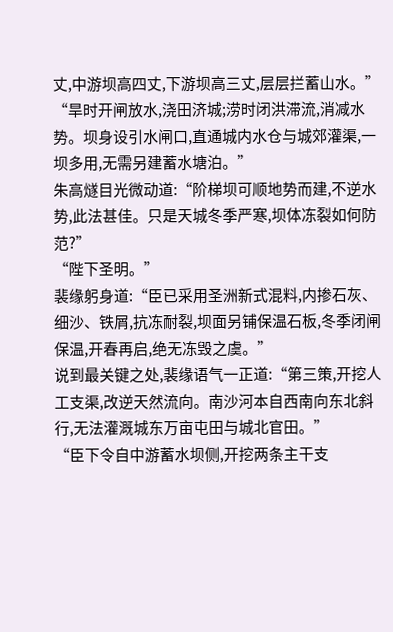丈,中游坝高四丈,下游坝高三丈,层层拦蓄山水。”
“旱时开闸放水,浇田济城;涝时闭洪滞流,消减水势。坝身设引水闸口,直通城内水仓与城郊灌渠,一坝多用,无需另建蓄水塘泊。”
朱高燧目光微动道:“阶梯坝可顺地势而建,不逆水势,此法甚佳。只是天城冬季严寒,坝体冻裂如何防范?”
“陛下圣明。”
裴缘躬身道:“臣已采用圣洲新式混料,内掺石灰、细沙、铁屑,抗冻耐裂,坝面另铺保温石板,冬季闭闸保温,开春再启,绝无冻毁之虞。”
说到最关键之处,裴缘语气一正道:“第三策,开挖人工支渠,改逆天然流向。南沙河本自西南向东北斜行,无法灌溉城东万亩屯田与城北官田。”
“臣下令自中游蓄水坝侧,开挖两条主干支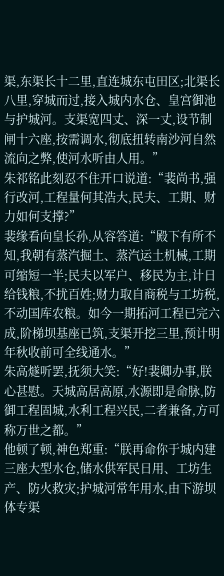渠,东渠长十二里,直连城东屯田区;北渠长八里,穿城而过,接入城内水仓、皇宫御池与护城河。支渠宽四丈、深一丈,设节制闸十六座,按需调水,彻底扭转南沙河自然流向之弊,使河水听由人用。”
朱祁铭此刻忍不住开口说道:“裴尚书,强行改河,工程量何其浩大,民夫、工期、财力如何支撑?”
裴缘看向皇长孙,从容答道:“殿下有所不知,我朝有蒸汽掘土、蒸汽运土机械,工期可缩短一半;民夫以军户、移民为主,计日给钱粮,不扰百姓;财力取自商税与工坊税,不动国库农粮。如今一期拓河工程已完六成,阶梯坝基座已筑,支渠开挖三里,预计明年秋收前可全线通水。”
朱高燧听罢,抚须大笑:“好!裴卿办事,朕心甚慰。天城高居高原,水源即是命脉,防御工程固城,水利工程兴民,二者兼备,方可称万世之都。”
他顿了顿,神色郑重:“朕再命你于城内建三座大型水仓,储水供军民日用、工坊生产、防火救灾;护城河常年用水,由下游坝体专渠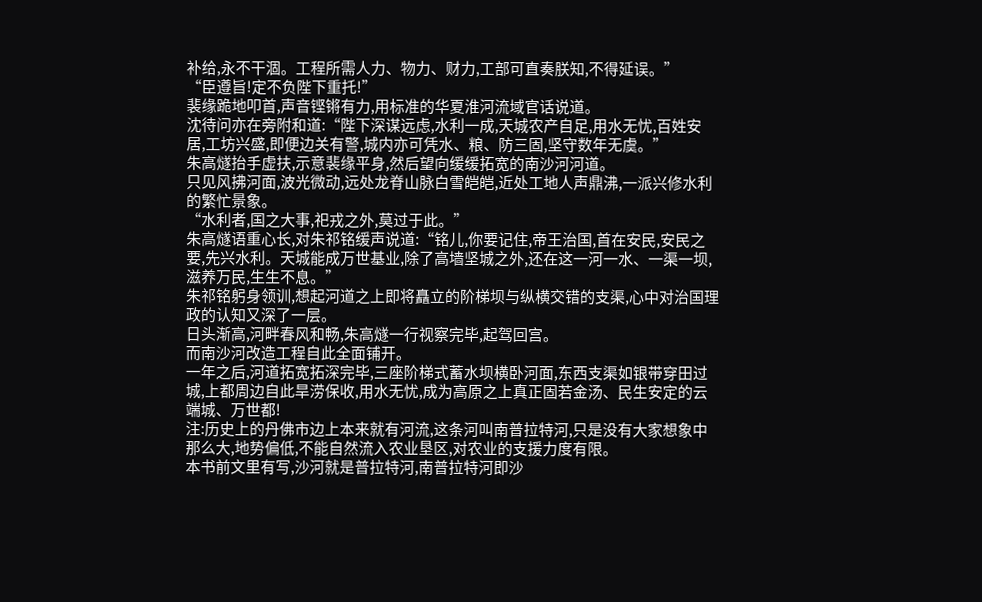补给,永不干涸。工程所需人力、物力、财力,工部可直奏朕知,不得延误。”
“臣遵旨!定不负陛下重托!”
裴缘跪地叩首,声音铿锵有力,用标准的华夏淮河流域官话说道。
沈待问亦在旁附和道:“陛下深谋远虑,水利一成,天城农产自足,用水无忧,百姓安居,工坊兴盛,即便边关有警,城内亦可凭水、粮、防三固,坚守数年无虞。”
朱高燧抬手虚扶,示意裴缘平身,然后望向缓缓拓宽的南沙河河道。
只见风拂河面,波光微动,远处龙脊山脉白雪皑皑,近处工地人声鼎沸,一派兴修水利的繁忙景象。
“水利者,国之大事,祀戎之外,莫过于此。”
朱高燧语重心长,对朱祁铭缓声说道:“铭儿,你要记住,帝王治国,首在安民,安民之要,先兴水利。天城能成万世基业,除了高墙坚城之外,还在这一河一水、一渠一坝,滋养万民,生生不息。”
朱祁铭躬身领训,想起河道之上即将矗立的阶梯坝与纵横交错的支渠,心中对治国理政的认知又深了一层。
日头渐高,河畔春风和畅,朱高燧一行视察完毕,起驾回宫。
而南沙河改造工程自此全面铺开。
一年之后,河道拓宽拓深完毕,三座阶梯式蓄水坝横卧河面,东西支渠如银带穿田过城,上都周边自此旱涝保收,用水无忧,成为高原之上真正固若金汤、民生安定的云端城、万世都!
注:历史上的丹佛市边上本来就有河流,这条河叫南普拉特河,只是没有大家想象中那么大,地势偏低,不能自然流入农业垦区,对农业的支援力度有限。
本书前文里有写,沙河就是普拉特河,南普拉特河即沙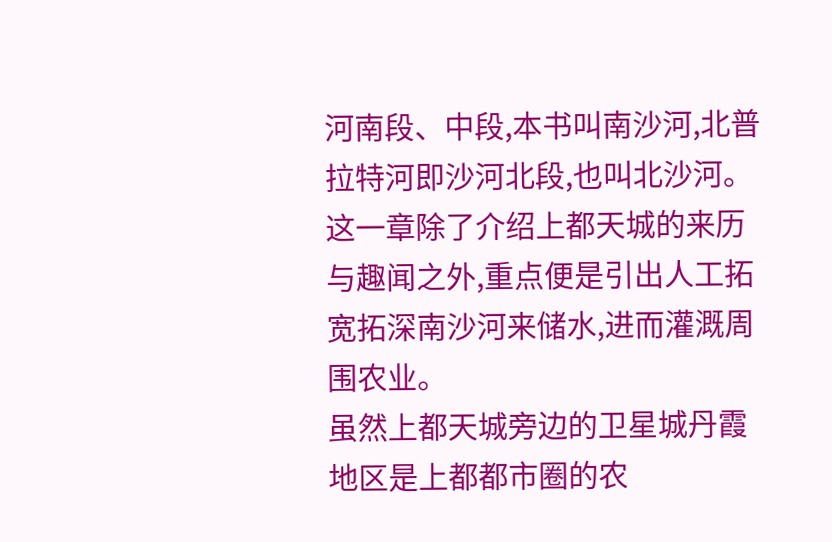河南段、中段,本书叫南沙河,北普拉特河即沙河北段,也叫北沙河。
这一章除了介绍上都天城的来历与趣闻之外,重点便是引出人工拓宽拓深南沙河来储水,进而灌溉周围农业。
虽然上都天城旁边的卫星城丹霞地区是上都都市圈的农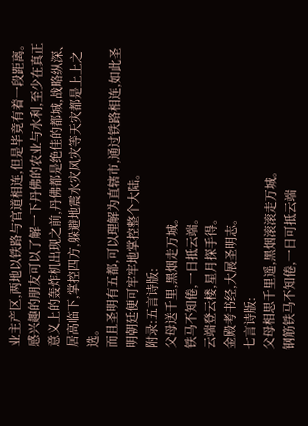业主产区,两地以铁路与官道相连,但是毕竟有着一段距离。
感兴趣的朋友可以了解一下丹佛的农业与水利,至少在真正意义上的轰炸机出现之前,丹佛都是绝佳的都城,战略纵深、居高临下,掌控四方,躲避地震水灾风灾等天灾都是上上之选。
而且圣明有五都,可以理解为直辖市,通过铁路相连,如此圣明朝廷便可牢牢地掌控整个大陆。
附录:五言诗版:
父母送千里,黑烟走万城。
铁马不知倦,一日抵云端。
云端登云楼,星月探手得。
金殿考书经,大展圣明志。
七言诗版:
父母相思千里遥,黑烟滚滚走万城。
钢筋铁马不知倦,一日可抵云端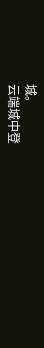城。
云端城中登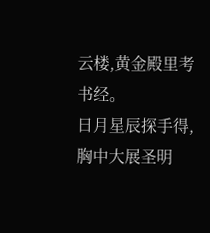云楼,黄金殿里考书经。
日月星辰探手得,胸中大展圣明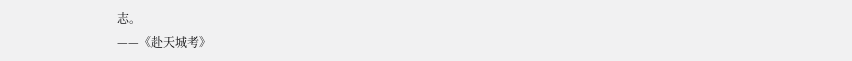志。
——《赴天城考》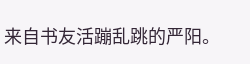来自书友活蹦乱跳的严阳。